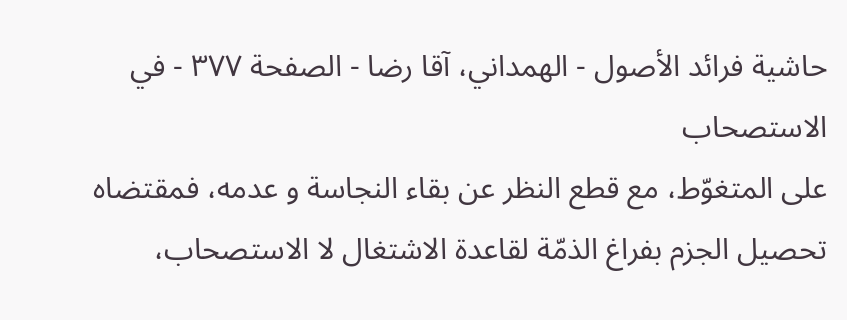حاشية فرائد الأصول - الهمداني، آقا رضا - الصفحة ٣٧٧ - في الاستصحاب
على المتغوّط، مع قطع النظر عن بقاء النجاسة و عدمه، فمقتضاه تحصيل الجزم بفراغ الذمّة لقاعدة الاشتغال لا الاستصحاب،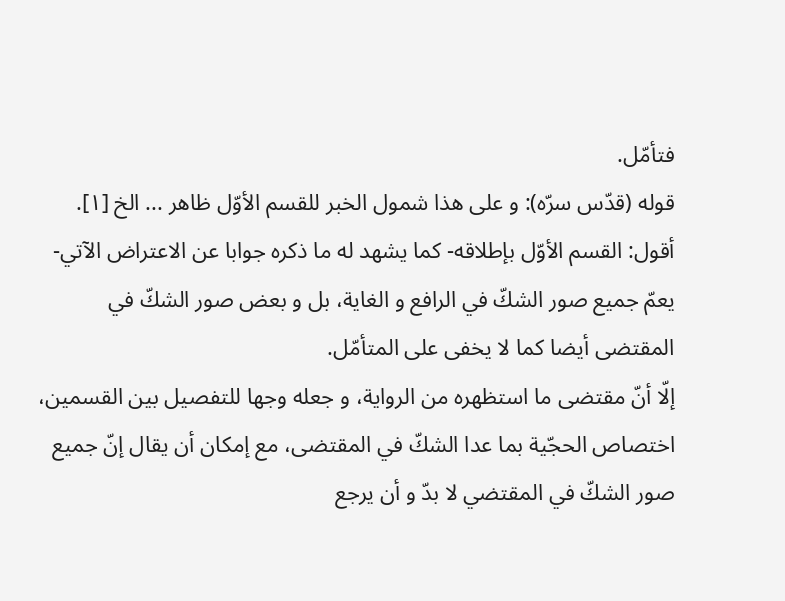فتأمّل.
قوله (قدّس سرّه): و على هذا شمول الخبر للقسم الأوّل ظاهر ... الخ [١].
أقول: القسم الأوّل بإطلاقه- كما يشهد له ما ذكره جوابا عن الاعتراض الآتي- يعمّ جميع صور الشكّ في الرافع و الغاية، بل و بعض صور الشكّ في المقتضى أيضا كما لا يخفى على المتأمّل.
إلّا أنّ مقتضى ما استظهره من الرواية، و جعله وجها للتفصيل بين القسمين، اختصاص الحجّية بما عدا الشكّ في المقتضى، مع إمكان أن يقال إنّ جميع صور الشكّ في المقتضي لا بدّ و أن يرجع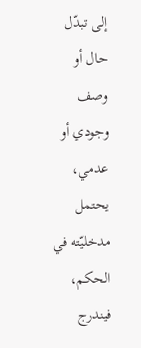إلى تبدّل حال أو وصف وجودي أو عدمي، يحتمل مدخليّته في الحكم، فيندرج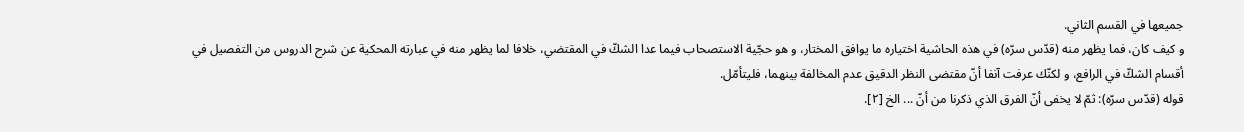جميعها في القسم الثاني.
و كيف كان، فما يظهر منه (قدّس سرّه) في هذه الحاشية اختياره ما يوافق المختار، و هو حجّية الاستصحاب فيما عدا الشكّ في المقتضي، خلافا لما يظهر منه في عبارته المحكية عن شرح الدروس من التفصيل في أقسام الشكّ في الرافع، و لكنّك عرفت آنفا أنّ مقتضى النظر الدقيق عدم المخالفة بينهما، فليتأمّل.
قوله (قدّس سرّه): ثمّ لا يخفى أنّ الفرق الذي ذكرنا من أنّ ... الخ [٢].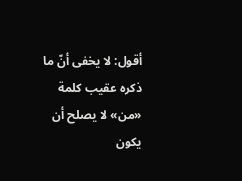أقول: لا يخفى أنّ ما ذكره عقيب كلمة «من» لا يصلح أن يكون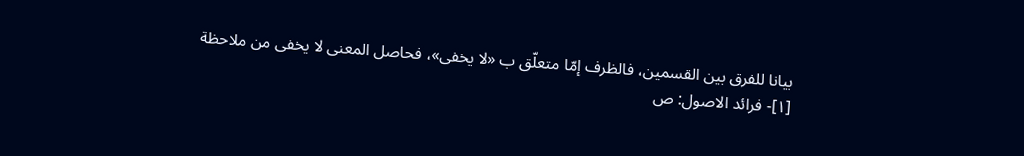بيانا للفرق بين القسمين، فالظرف إمّا متعلّق ب «لا يخفى»، فحاصل المعنى لا يخفى من ملاحظة
[١]- فرائد الاصول: ص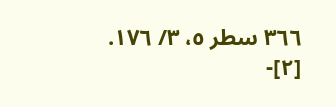٣٦٦ سطر ٥، ٣/ ١٧٦.
[٢]-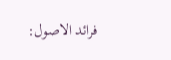فرائد الاصول: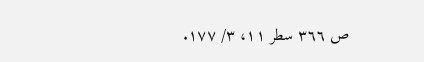ص ٣٦٦ سطر ١١، ٣/ ١٧٧.